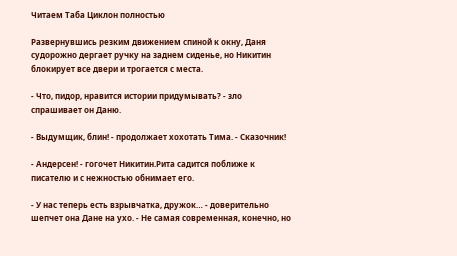Читаем Таба Циклон полностью

Развернувшись резким движением спиной к окну, Даня судорожно дергает ручку на заднем сиденье, но Никитин блокирует все двери и трогается с места.

- Что, пидор, нравится истории придумывать? - зло спрашивает он Даню.

- Выдумщик, блин! - продолжает хохотать Тима. - Сказочник!

- Андерсен! - гогочет Никитин.Рита садится поближе к писателю и с нежностью обнимает его.

- У нас теперь есть взрывчатка, дружок… - доверительно шепчет она Дане на ухо. - Не самая современная, конечно, но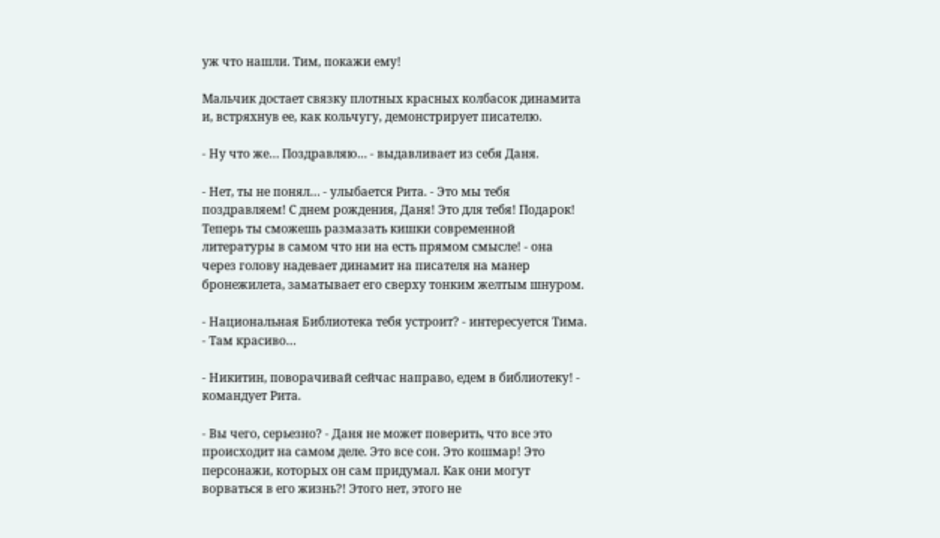уж что нашли. Тим, покажи ему!

Мальчик достает связку плотных красных колбасок динамита и, встряхнув ее, как кольчугу, демонстрирует писателю.

- Ну что же… Поздравляю… - выдавливает из себя Даня.

- Нет, ты не понял… - улыбается Рита. - Это мы тебя поздравляем! С днем рождения, Даня! Это для тебя! Подарок! Теперь ты сможешь размазать кишки современной литературы в самом что ни на есть прямом смысле! - она через голову надевает динамит на писателя на манер бронежилета, заматывает его сверху тонким желтым шнуром.

- Национальная Библиотека тебя устроит? - интересуется Тима. - Там красиво…

- Никитин, поворачивай сейчас направо, едем в библиотеку! - командует Рита.

- Вы чего, серьезно? - Даня не может поверить, что все это происходит на самом деле. Это все сон. Это кошмар! Это персонажи, которых он сам придумал. Как они могут ворваться в его жизнь?! Этого нет, этого не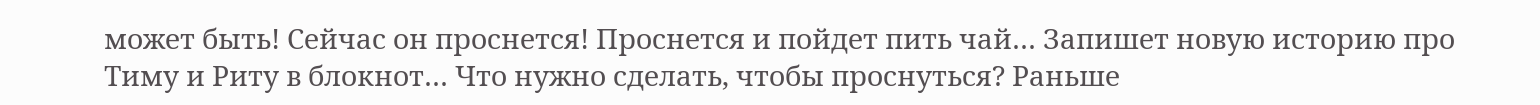может быть! Сейчас он проснется! Проснется и пойдет пить чай… Запишет новую историю про Тиму и Риту в блокнот… Что нужно сделать, чтобы проснуться? Раньше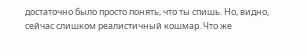достаточно было просто понять, что ты спишь. Но, видно, сейчас слишком реалистичный кошмар. Что же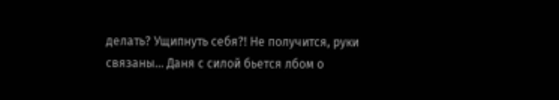делать? Ущипнуть себя?! Не получится, руки связаны… Даня с силой бьется лбом о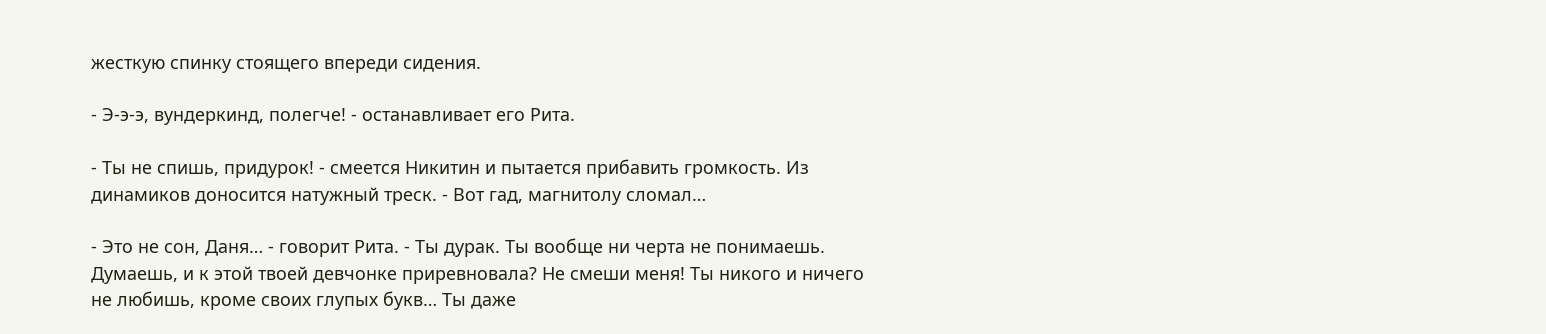жесткую спинку стоящего впереди сидения.

- Э-э-э, вундеркинд, полегче! - останавливает его Рита.

- Ты не спишь, придурок! - смеется Никитин и пытается прибавить громкость. Из динамиков доносится натужный треск. - Вот гад, магнитолу сломал…

- Это не сон, Даня… - говорит Рита. - Ты дурак. Ты вообще ни черта не понимаешь. Думаешь, и к этой твоей девчонке приревновала? Не смеши меня! Ты никого и ничего не любишь, кроме своих глупых букв… Ты даже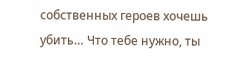собственных героев хочешь убить… Что тебе нужно, ты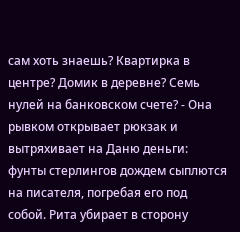сам хоть знаешь? Квартирка в центре? Домик в деревне? Семь нулей на банковском счете? - Она рывком открывает рюкзак и вытряхивает на Даню деньги: фунты стерлингов дождем сыплются на писателя, погребая его под собой. Рита убирает в сторону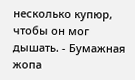несколько купюр, чтобы он мог дышать. - Бумажная жопа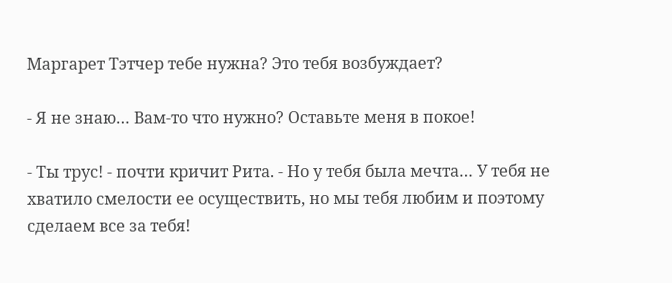Маргарет Тэтчер тебе нужна? Это тебя возбуждает?

- Я не знаю… Вам-то что нужно? Оставьте меня в покое!

- Ты трус! - почти кричит Рита. - Но у тебя была мечта… У тебя не хватило смелости ее осуществить, но мы тебя любим и поэтому сделаем все за тебя!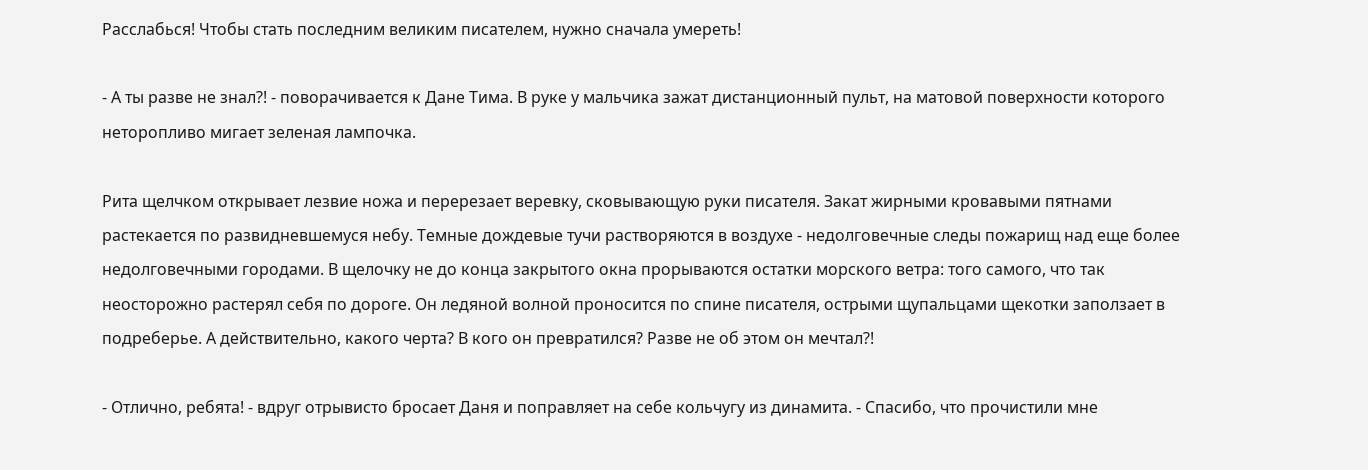Расслабься! Чтобы стать последним великим писателем, нужно сначала умереть!

- А ты разве не знал?! - поворачивается к Дане Тима. В руке у мальчика зажат дистанционный пульт, на матовой поверхности которого неторопливо мигает зеленая лампочка.

Рита щелчком открывает лезвие ножа и перерезает веревку, сковывающую руки писателя. Закат жирными кровавыми пятнами растекается по развидневшемуся небу. Темные дождевые тучи растворяются в воздухе - недолговечные следы пожарищ над еще более недолговечными городами. В щелочку не до конца закрытого окна прорываются остатки морского ветра: того самого, что так неосторожно растерял себя по дороге. Он ледяной волной проносится по спине писателя, острыми щупальцами щекотки заползает в подреберье. А действительно, какого черта? В кого он превратился? Разве не об этом он мечтал?!

- Отлично, ребята! - вдруг отрывисто бросает Даня и поправляет на себе кольчугу из динамита. - Спасибо, что прочистили мне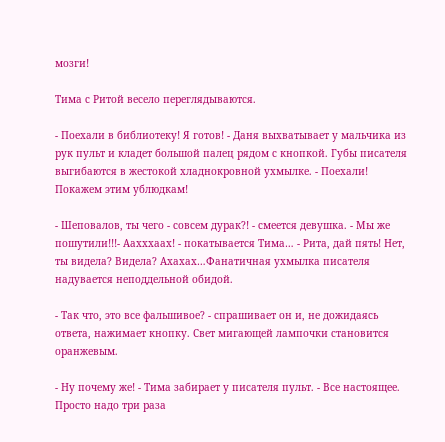мозги!

Тима с Ритой весело переглядываются.

- Поехали в библиотеку! Я готов! - Даня выхватывает у мальчика из рук пульт и кладет большой палец рядом с кнопкой. Губы писателя выгибаются в жестокой хладнокровной ухмылке. - Поехали! Покажем этим ублюдкам!

- Шеповалов, ты чего - совсем дурак?! - смеется девушка. - Мы же пошутили!!!- Аахххаах! - покатывается Тима… - Рита, дай пять! Нет, ты видела? Видела? Ахахах…Фанатичная ухмылка писателя надувается неподдельной обидой.

- Так что, это все фальшивое? - спрашивает он и, не дожидаясь ответа, нажимает кнопку. Свет мигающей лампочки становится оранжевым.

- Ну почему же! - Тима забирает у писателя пульт. - Все настоящее. Просто надо три раза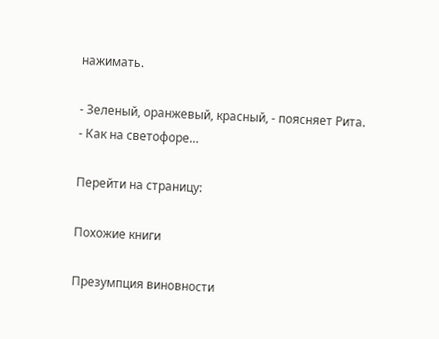нажимать.

- Зеленый, оранжевый, красный, - поясняет Рита. - Как на светофоре…

Перейти на страницу:

Похожие книги

Презумпция виновности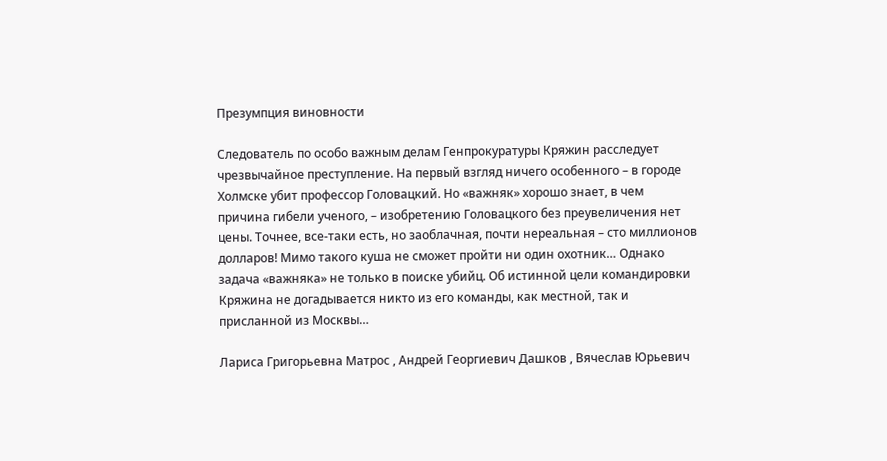Презумпция виновности

Следователь по особо важным делам Генпрокуратуры Кряжин расследует чрезвычайное преступление. На первый взгляд ничего особенного – в городе Холмске убит профессор Головацкий. Но «важняк» хорошо знает, в чем причина гибели ученого, – изобретению Головацкого без преувеличения нет цены. Точнее, все-таки есть, но заоблачная, почти нереальная – сто миллионов долларов! Мимо такого куша не сможет пройти ни один охотник… Однако задача «важняка» не только в поиске убийц. Об истинной цели командировки Кряжина не догадывается никто из его команды, как местной, так и присланной из Москвы…

Лариса Григорьевна Матрос , Андрей Георгиевич Дашков , Вячеслав Юрьевич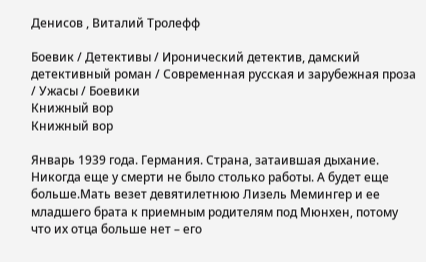Денисов , Виталий Тролефф

Боевик / Детективы / Иронический детектив, дамский детективный роман / Современная русская и зарубежная проза / Ужасы / Боевики
Книжный вор
Книжный вор

Январь 1939 года. Германия. Страна, затаившая дыхание. Никогда еще у смерти не было столько работы. А будет еще больше.Мать везет девятилетнюю Лизель Мемингер и ее младшего брата к приемным родителям под Мюнхен, потому что их отца больше нет – его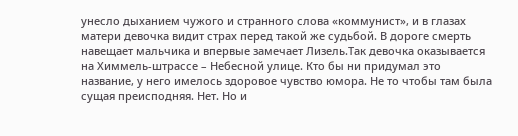унесло дыханием чужого и странного слова «коммунист», и в глазах матери девочка видит страх перед такой же судьбой. В дороге смерть навещает мальчика и впервые замечает Лизель.Так девочка оказывается на Химмель-штрассе – Небесной улице. Кто бы ни придумал это название, у него имелось здоровое чувство юмора. Не то чтобы там была сущая преисподняя. Нет. Но и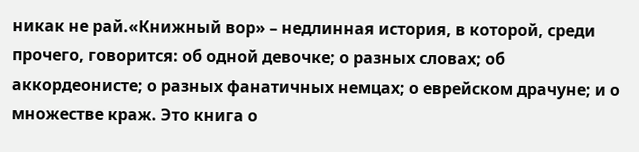никак не рай.«Книжный вор» – недлинная история, в которой, среди прочего, говорится: об одной девочке; о разных словах; об аккордеонисте; о разных фанатичных немцах; о еврейском драчуне; и о множестве краж. Это книга о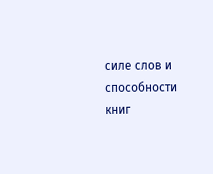силе слов и способности книг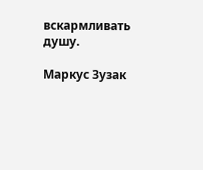вскармливать душу.

Маркус Зузак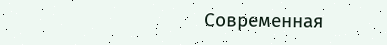Современная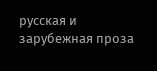русская и зарубежная проза